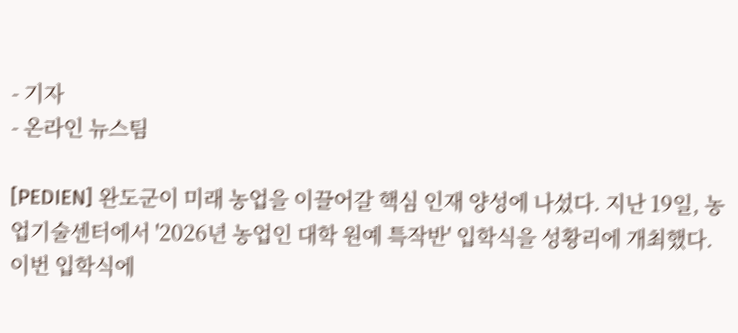- 기자
- 온라인 뉴스팀

[PEDIEN] 완도군이 미래 농업을 이끌어갈 핵심 인재 양성에 나섰다. 지난 19일, 농업기술센터에서 '2026년 농업인 대학 원예 특작반' 입학식을 성황리에 개최했다.
이번 입학식에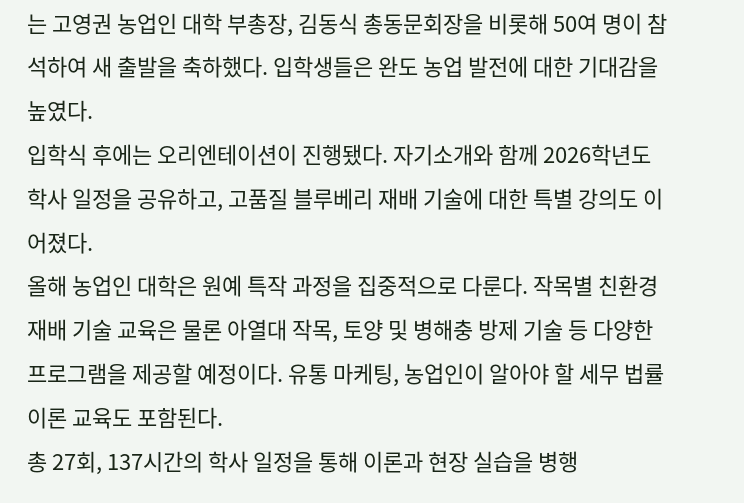는 고영권 농업인 대학 부총장, 김동식 총동문회장을 비롯해 50여 명이 참석하여 새 출발을 축하했다. 입학생들은 완도 농업 발전에 대한 기대감을 높였다.
입학식 후에는 오리엔테이션이 진행됐다. 자기소개와 함께 2026학년도 학사 일정을 공유하고, 고품질 블루베리 재배 기술에 대한 특별 강의도 이어졌다.
올해 농업인 대학은 원예 특작 과정을 집중적으로 다룬다. 작목별 친환경 재배 기술 교육은 물론 아열대 작목, 토양 및 병해충 방제 기술 등 다양한 프로그램을 제공할 예정이다. 유통 마케팅, 농업인이 알아야 할 세무 법률 이론 교육도 포함된다.
총 27회, 137시간의 학사 일정을 통해 이론과 현장 실습을 병행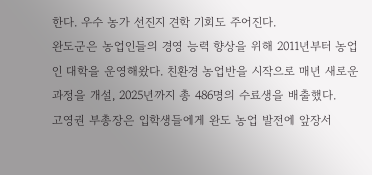한다. 우수 농가 선진지 견학 기회도 주어진다.
완도군은 농업인들의 경영 능력 향상을 위해 2011년부터 농업인 대학을 운영해왔다. 친환경 농업반을 시작으로 매년 새로운 과정을 개설, 2025년까지 총 486명의 수료생을 배출했다.
고영권 부총장은 입학생들에게 완도 농업 발전에 앞장서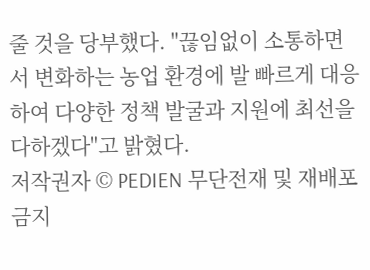줄 것을 당부했다. "끊임없이 소통하면서 변화하는 농업 환경에 발 빠르게 대응하여 다양한 정책 발굴과 지원에 최선을 다하겠다"고 밝혔다.
저작권자 © PEDIEN 무단전재 및 재배포 금지